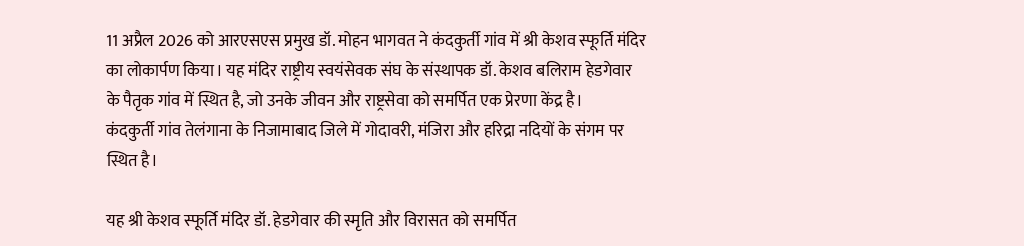11 अप्रैल 2026 को आरएसएस प्रमुख डॉ. मोहन भागवत ने कंदकुर्ती गांव में श्री केशव स्फूर्ति मंदिर का लोकार्पण किया। यह मंदिर राष्ट्रीय स्वयंसेवक संघ के संस्थापक डॉ. केशव बलिराम हेडगेवार के पैतृक गांव में स्थित है, जो उनके जीवन और राष्ट्रसेवा को समर्पित एक प्रेरणा केंद्र है।
कंदकुर्ती गांव तेलंगाना के निजामाबाद जिले में गोदावरी, मंजिरा और हरिद्रा नदियों के संगम पर स्थित है।

यह श्री केशव स्फूर्ति मंदिर डॉ. हेडगेवार की स्मृति और विरासत को समर्पित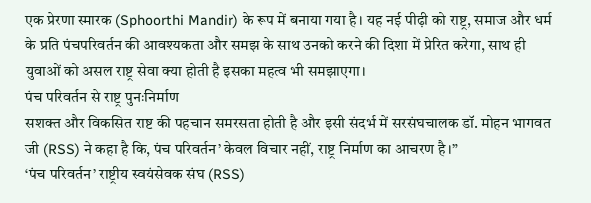एक प्रेरणा स्मारक (Sphoorthi Mandir) के रूप में बनाया गया है। यह नई पीढ़ी को राष्ट्र, समाज और धर्म के प्रति पंचपरिवर्तन की आवश्यकता और समझ के साथ उनको करने की दिशा में प्रेरित करेगा, साथ ही युवाओं को असल राष्ट्र सेवा क्या होती है इसका महत्व भी समझाएगा।
पंच परिवर्तन से राष्ट्र पुनःनिर्माण
सशक्त और विकसित राष्ट की पहचान समरसता होती है और इसी संदर्भ में सरसंघचालक डॉ. मोहन भागवत जी (RSS) ने कहा है कि, पंच परिवर्तन’ केवल विचार नहीं, राष्ट्र निर्माण का आचरण है।”
‘पंच परिवर्तन’ राष्ट्रीय स्वयंसेवक संघ (RSS)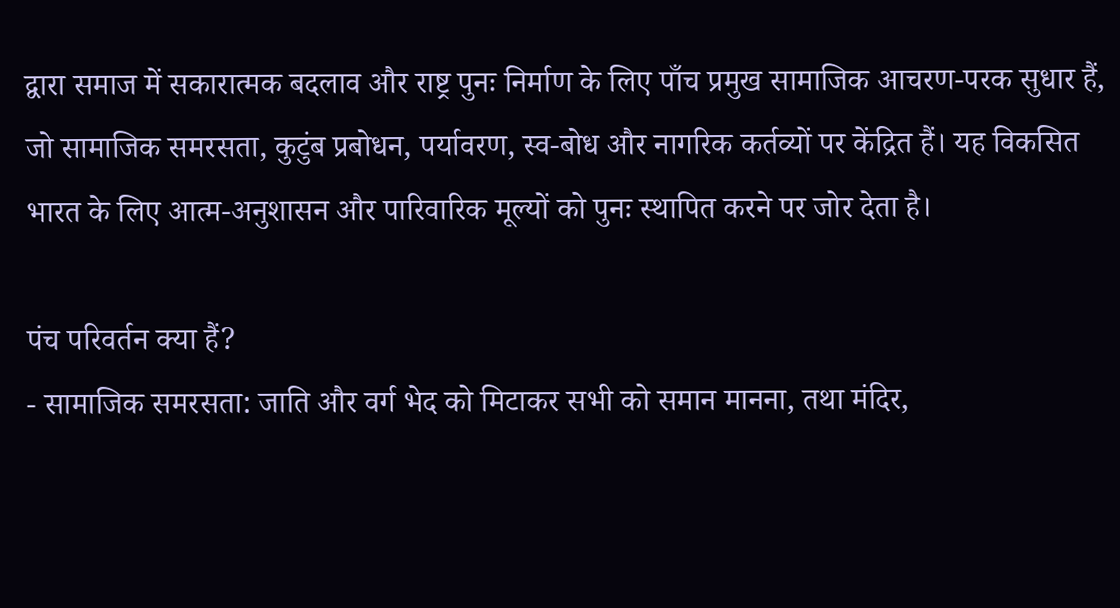द्वारा समाज में सकारात्मक बदलाव और राष्ट्र पुनः निर्माण के लिए पाँच प्रमुख सामाजिक आचरण-परक सुधार हैं, जो सामाजिक समरसता, कुटुंब प्रबोधन, पर्यावरण, स्व-बोध और नागरिक कर्तव्यों पर केंद्रित हैं। यह विकसित भारत के लिए आत्म-अनुशासन और पारिवारिक मूल्यों को पुनः स्थापित करने पर जोर देता है।

पंच परिवर्तन क्या हैं?
- सामाजिक समरसता: जाति और वर्ग भेद को मिटाकर सभी को समान मानना, तथा मंदिर,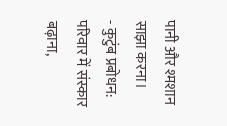पानी और श्मशान साझा करना।
- कुटुंब प्रबोधन: परिवार में संस्कार बढ़ाना,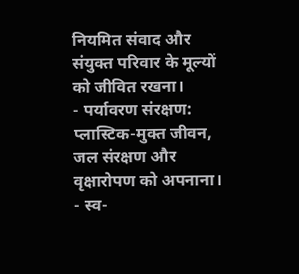नियमित संवाद और संयुक्त परिवार के मूल्यों को जीवित रखना।
- पर्यावरण संरक्षण: प्लास्टिक-मुक्त जीवन, जल संरक्षण और वृक्षारोपण को अपनाना।
- स्व-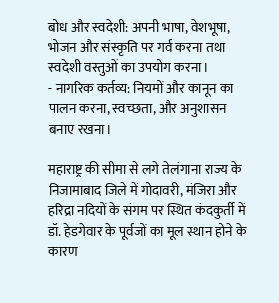बोध और स्वदेशी: अपनी भाषा, वेशभूषा, भोजन और संस्कृति पर गर्व करना तथा स्वदेशी वस्तुओं का उपयोग करना।
- नागरिक कर्तव्य: नियमों और कानून का पालन करना, स्वच्छता, और अनुशासन बनाए रखना।

महाराष्ट्र की सीमा से लगे तेलंगाना राज्य के निजामाबाद जिले में गोदावरी, मंजिरा और हरिद्रा नदियों के संगम पर स्थित कंदकुर्ती में डॉ. हेडगेवार के पूर्वजों का मूल स्थान होने के कारण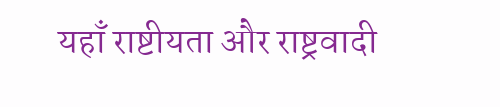यहाँ राष्टीयता और राष्ट्रवादी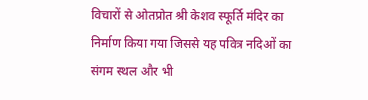विचारों से ओतप्रोत श्री केशव स्फूर्ति मंदिर का निर्माण किया गया जिससे यह पवित्र नदिओं का संगम स्थल और भी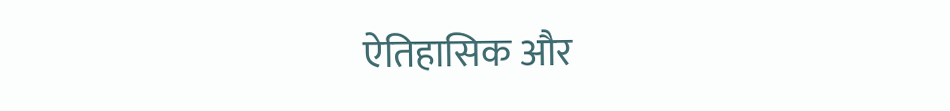ऐतिहासिक और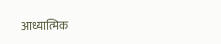आध्यात्मिक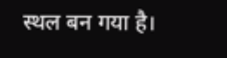स्थल बन गया है।